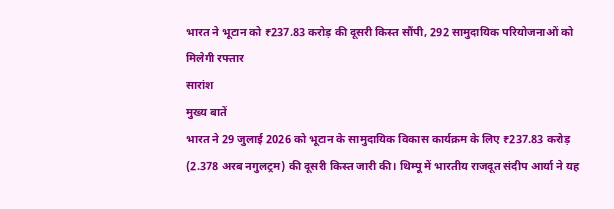भारत ने भूटान को ₹237.83 करोड़ की दूसरी किस्त सौंपी, 292 सामुदायिक परियोजनाओं को मिलेगी रफ्तार
सारांश
मुख्य बातें
भारत ने 29 जुलाई 2026 को भूटान के सामुदायिक विकास कार्यक्रम के लिए ₹237.83 करोड़ (2.378 अरब नगुलट्रम) की दूसरी किस्त जारी की। थिम्पू में भारतीय राजदूत संदीप आर्या ने यह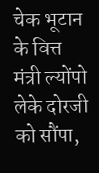चेक भूटान के वित्त मंत्री ल्योंपो लेके दोरजी को सौंपा,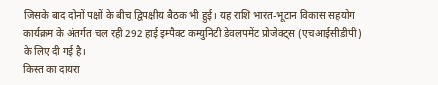जिसके बाद दोनों पक्षों के बीच द्विपक्षीय बैठक भी हुई। यह राशि भारत-भूटान विकास सहयोग कार्यक्रम के अंतर्गत चल रही 292 हाई इम्पैक्ट कम्युनिटी डेवलपमेंट प्रोजेक्ट्स (एचआईसीडीपी) के लिए दी गई है।
किस्त का दायरा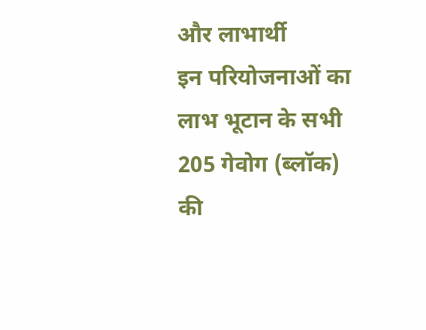और लाभार्थी
इन परियोजनाओं का लाभ भूटान के सभी 205 गेवोग (ब्लॉक) की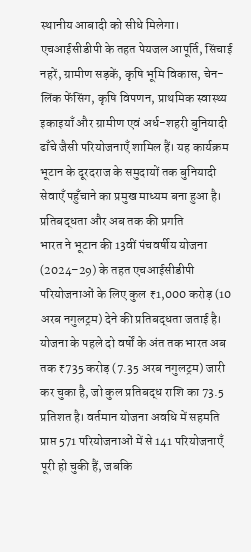स्थानीय आबादी को सीधे मिलेगा। एचआईसीडीपी के तहत पेयजल आपूर्ति, सिंचाई नहरें, ग्रामीण सड़कें, कृषि भूमि विकास, चेन-लिंक फेंसिंग, कृषि विपणन, प्राथमिक स्वास्थ्य इकाइयाँ और ग्रामीण एवं अर्ध-शहरी बुनियादी ढाँचे जैसी परियोजनाएँ शामिल हैं। यह कार्यक्रम भूटान के दूरदराज के समुदायों तक बुनियादी सेवाएँ पहुँचाने का प्रमुख माध्यम बना हुआ है।
प्रतिबद्धता और अब तक की प्रगति
भारत ने भूटान की 13वीं पंचवर्षीय योजना (2024–29) के तहत एचआईसीडीपी परियोजनाओं के लिए कुल ₹1,000 करोड़ (10 अरब नगुलट्रम) देने की प्रतिबद्धता जताई है। योजना के पहले दो वर्षों के अंत तक भारत अब तक ₹735 करोड़ (7.35 अरब नगुलट्रम) जारी कर चुका है, जो कुल प्रतिबद्ध राशि का 73.5 प्रतिशत है। वर्तमान योजना अवधि में सहमति प्राप्त 571 परियोजनाओं में से 141 परियोजनाएँ पूरी हो चुकी हैं, जबकि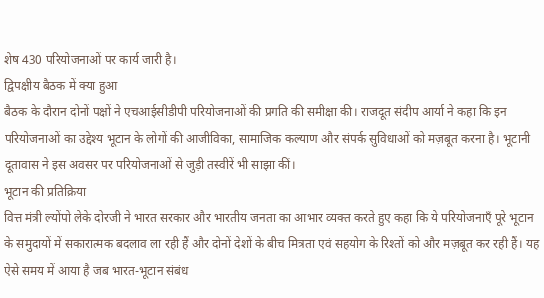शेष 430 परियोजनाओं पर कार्य जारी है।
द्विपक्षीय बैठक में क्या हुआ
बैठक के दौरान दोनों पक्षों ने एचआईसीडीपी परियोजनाओं की प्रगति की समीक्षा की। राजदूत संदीप आर्या ने कहा कि इन परियोजनाओं का उद्देश्य भूटान के लोगों की आजीविका, सामाजिक कल्याण और संपर्क सुविधाओं को मज़बूत करना है। भूटानी दूतावास ने इस अवसर पर परियोजनाओं से जुड़ी तस्वीरें भी साझा कीं।
भूटान की प्रतिक्रिया
वित्त मंत्री ल्योंपो लेके दोरजी ने भारत सरकार और भारतीय जनता का आभार व्यक्त करते हुए कहा कि ये परियोजनाएँ पूरे भूटान के समुदायों में सकारात्मक बदलाव ला रही हैं और दोनों देशों के बीच मित्रता एवं सहयोग के रिश्तों को और मज़बूत कर रही हैं। यह ऐसे समय में आया है जब भारत-भूटान संबंध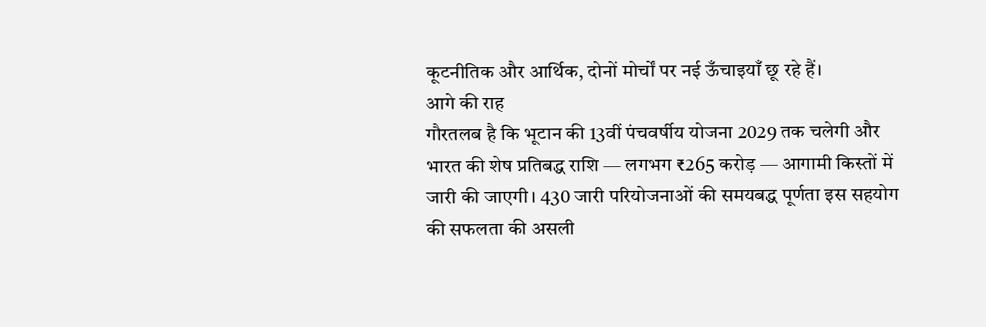कूटनीतिक और आर्थिक, दोनों मोर्चों पर नई ऊँचाइयाँ छू रहे हैं।
आगे की राह
गौरतलब है कि भूटान की 13वीं पंचवर्षीय योजना 2029 तक चलेगी और भारत की शेष प्रतिबद्ध राशि — लगभग ₹265 करोड़ — आगामी किस्तों में जारी की जाएगी। 430 जारी परियोजनाओं की समयबद्ध पूर्णता इस सहयोग की सफलता की असली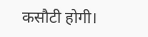कसौटी होगी।